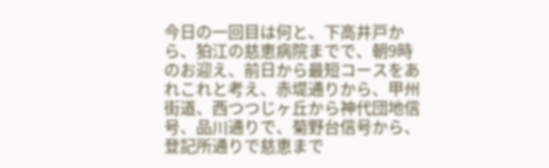今日の一回目は何と、下高井戸から、狛江の慈恵病院までで、朝9時のお迎え、前日から最短コースをあれこれと考え、赤堤通りから、甲州街道、西つつじヶ丘から神代団地信号、品川通りで、菊野台信号から、登記所通りで慈恵まで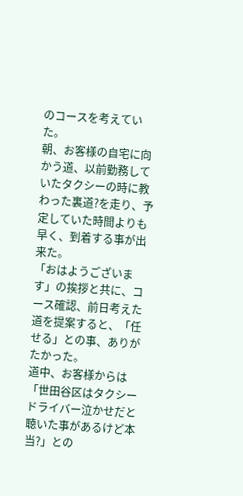のコースを考えていた。
朝、お客様の自宅に向かう道、以前勤務していたタクシーの時に教わった裏道?を走り、予定していた時間よりも早く、到着する事が出来た。
「おはようございます」の挨拶と共に、コース確認、前日考えた道を提案すると、「任せる」との事、ありがたかった。
道中、お客様からは「世田谷区はタクシードライバー泣かせだと聴いた事があるけど本当?」との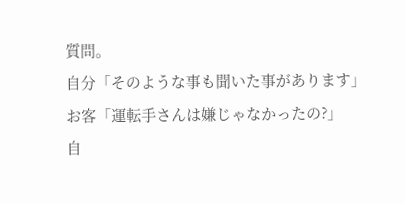質問。
自分「そのような事も聞いた事があります」
お客「運転手さんは嫌じゃなかったの?」
自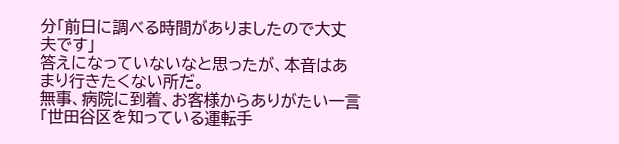分「前日に調べる時間がありましたので大丈夫です」
答えになっていないなと思ったが、本音はあまり行きたくない所だ。
無事、病院に到着、お客様からありがたい一言「世田谷区を知っている運転手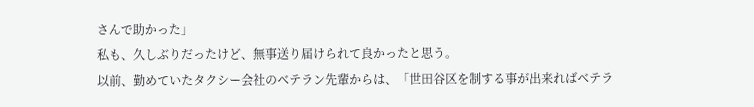さんで助かった」
私も、久しぶりだったけど、無事送り届けられて良かったと思う。
以前、勤めていたタクシー会社のベテラン先輩からは、「世田谷区を制する事が出来ればベテラ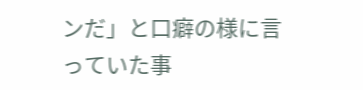ンだ」と口癖の様に言っていた事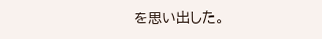を思い出した。